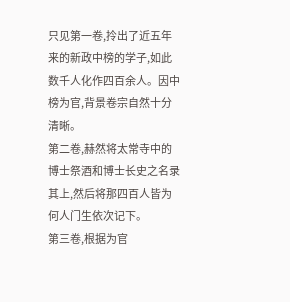只见第一卷,拎出了近五年来的新政中榜的学子,如此数千人化作四百余人。因中榜为官,背景卷宗自然十分清晰。
第二卷,赫然将太常寺中的博士祭酒和博士长史之名录其上,然后将那四百人皆为何人门生依次记下。
第三卷,根据为官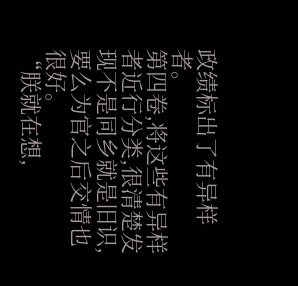政绩标出了有异样者。
第四卷,将这些有异样者近行分类,很清楚发现不是同乡就是旧识,要么为官之后交情也很好。
“朕就在想,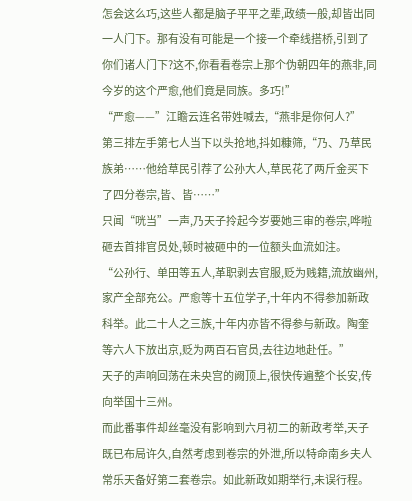怎会这么巧,这些人都是脑子平平之辈,政绩一般,却皆出同一人门下。那有没有可能是一个接一个牵线搭桥,引到了你们诸人门下?这不,你看看卷宗上那个伪朝四年的燕非,同今岁的这个严愈,他们竟是同族。多巧!”
“严愈——”江瞻云连名带姓喊去,“燕非是你何人?”
第三排左手第七人当下以头抢地,抖如糠筛,“乃、乃草民族弟……他给草民引荐了公孙大人,草民花了两斤金买下了四分卷宗,皆、皆……”
只闻“咣当”一声,乃天子拎起今岁要她三审的卷宗,哗啦砸去首排官员处,顿时被砸中的一位额头血流如注。
“公孙行、单田等五人,革职剥去官服,贬为贱籍,流放幽州,家产全部充公。严愈等十五位学子,十年内不得参加新政科举。此二十人之三族,十年内亦皆不得参与新政。陶奎等六人下放出京,贬为两百石官员,去往边地赴任。”
天子的声响回荡在未央宫的阙顶上,很快传遍整个长安,传向举国十三州。
而此番事件却丝毫没有影响到六月初二的新政考举,天子既已布局许久,自然考虑到卷宗的外泄,所以特命南乡夫人常乐天备好第二套卷宗。如此新政如期举行,未误行程。